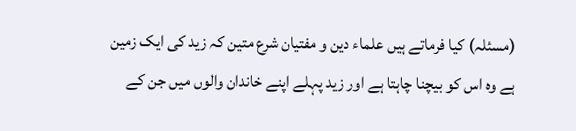(مسئلہ) کیا فرماتے ہیں علماء دین و مفتیان شرع متین کہ زید کی ایک زمین ہے وہ اس کو بیچنا چاہتا ہے اور زید پہلے اپنے خاندان والوں میں جن کے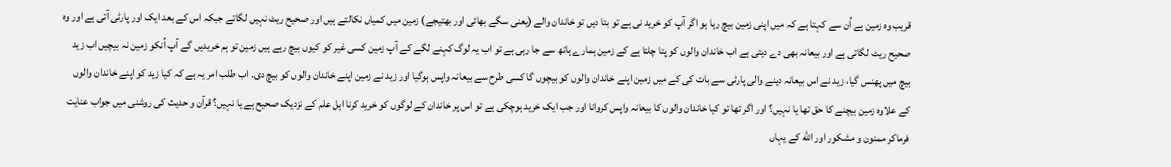قریب وہ زمین ہے اُن سے کہتا ہے کہ میں اپنی زمین بیچ رہا ہو اگر آپ کو خرید نی ہے تو بتا دیں تو خاندان والے (یعنی سگے بھائی اور بھتیجے) زمین میں کمیاں نکالتے ہیں اور صحیح ریٹ نہیں لگاتے جبکہ اس کے بعد ایک اور پارٹی آتی ہے اور وہ صحیح ریٹ لگاتی ہے اور بیعانہ بھی دے دیتی ہے اب خاندان والوں کو پتا چلتا ہے کے زمین ہمارے ہاتھ سے جا رہی ہے تو اب یہ لوگ کہنے لگے کے آپ زمین کسی غیر کو کیوں بیچ رہے ہیں زمین تو ہم خريدیں گے آپ اُنکو زمین نہ بیچیں اب زید بیچ میں پھنس گیا، زید نے اس بیعانہ دینے والی پارٹی سے بات کی کے میں زمین اپنے خاندان والوں کو بیچوں گا کسی طرح سے بیعانہ واپس ہوگیا اور زید نے زمین اپنے خاندان والوں کو بیچ دی۔ اب طلب امر یہ ہے کہ کیا زید کو اپنے خاندان والوں کے علاوہ زمین بیچنے کا حق تھا یا نہیں؟ اور اگر تھا تو کیا خاندان والوں کا بیعانہ واپس کروانا اور جب ایک خرید ہوچکی ہے تو اس پر خاندان کے لوگوں کو خرید کرنا اہل علم کے نزدیک صحیح ہے یا نہیں؟ قرآن و حدیث کی روشنی میں جواب عنایت فرماکر ممنون و مشکور اور الله کے یہاں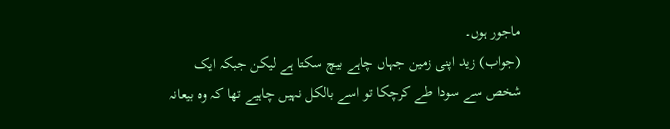ماجور ہوں۔
(جواب) زید اپنی زمین جہاں چاہے بیچ سکتا ہے لیکن جبکہ ایک شخص سے سودا طے کرچکا تو اسے بالکل نہیں چاہیے تھا کہ وہ بیعانہ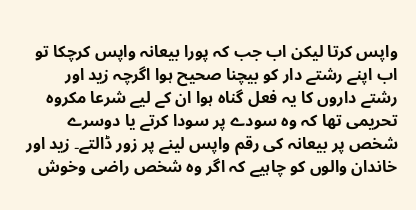واپس کرتا لیکن اب جب کہ پورا بیعانہ واپس کرچکا تو اب اپنے رشتے دار کو بیچنا صحیح ہوا اگرچہ زید اور رشتے داروں کا یہ فعل گناہ ہوا ان کے لیے شرعا مکروہ تحریمی تھا کہ وہ سودے پر سودا کرتے یا دوسرے شخص پر بیعانہ کی رقم واپس لینے پر زور ڈالتے۔ زید اور خاندان والوں کو چاہیے کہ اگر وہ شخص راضی وخوش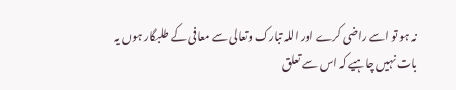نہ ہو تو اسے راضی کرے اور اللہ تبارک وتعالی سے معافی کے طلبگار ہوں یہ بات نہیں چاہیے کہ اس سے تعلق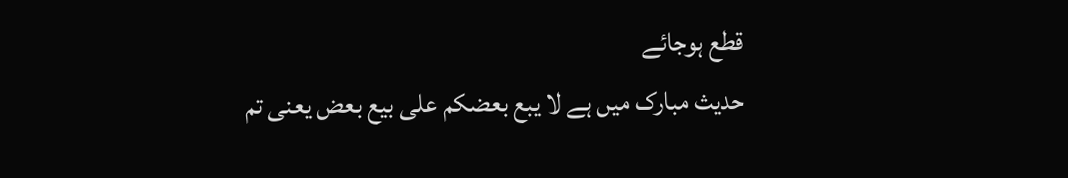قطع ہوجائے
حدیث مبارک میں ہے لا يبع بعضكم على بيع بعض یعنی تم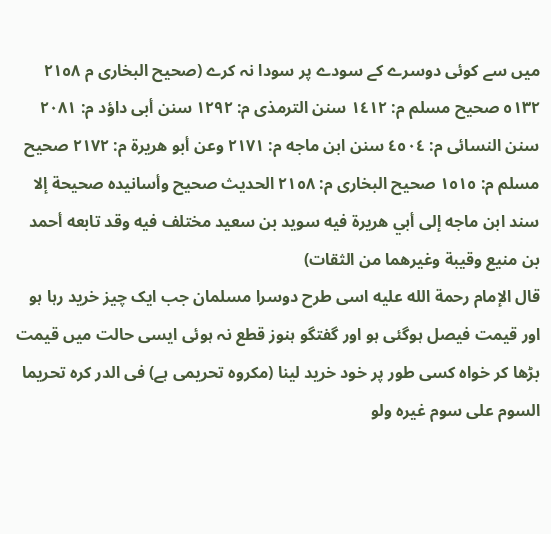میں سے کوئی دوسرے کے سودے پر سودا نہ کرے (صحيح البخاری م ٢١٥٨ ٥١٣٢ صحيح مسلم م: ١٤١٢ سنن الترمذی م: ١٢٩٢ سنن أبی داؤد م: ٢٠٨١ سنن النسائی م: ٤٥٠٤ سنن ابن ماجه م: ٢١٧١ وعن أبو هريرة م: ٢١٧٢ صحيح مسلم م: ١٥١٥ صحيح البخاری م: ٢١٥٨ الحديث صحيح وأسانيده صحيحة إلا سند ابن ماجه إلى أبي هريرة فيه سويد بن سعيد مختلف فيه وقد تابعه أحمد بن منيع وقيبة وغيرهما من الثقات)
قال الإمام رحمة الله عليه اسی طرح دوسرا مسلمان جب ایک چیز خرید رہا ہو اور قیمت فیصل ہوگئی ہو اور گفتگو ہنوز قطع نہ ہوئی ایسی حالت میں قیمت بڑھا کر خواہ کسی طور پر خود خرید لینا (مکروہ تحریمی ہے) فی الدر کرہ تحریما السوم على سوم غيره ولو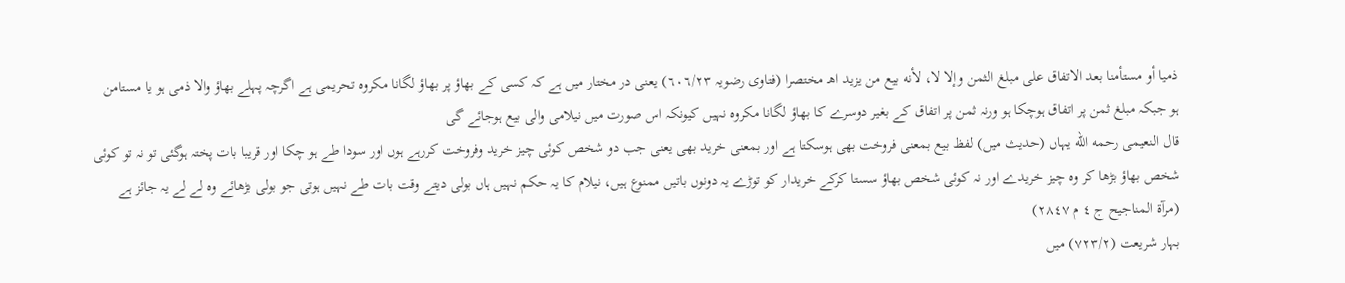ذميا أو مستأمنا بعد الاتفاق على مبلغ الثمن وإلا لا، لأنه بيع من يزيد اھـ مختصرا (فتاوی رضویہ ٦٠٦/٢٣) یعنی در مختار میں ہے کہ کسی کے بھاؤ پر بھاؤ لگانا مکروہ تحریمی ہے اگرچہ پہلے بھاؤ والا ذمی ہو یا مستامن ہو جبکہ مبلغ ثمن پر اتفاق ہوچکا ہو ورنہ ثمن پر اتفاق کے بغیر دوسرے کا بھاؤ لگانا مکروہ نہیں کیونکہ اس صورت میں نیلامی والی بیع ہوجائے گی
قال النعيمی رحمه الله یہاں (حدیث میں) لفظ بیع بمعنی فروخت بھی ہوسکتا ہے اور بمعنی خرید بھی یعنی جب دو شخص کوئی چیز خرید وفروخت کررہے ہوں اور سودا طے ہو چکا اور قریبا بات پختہ ہوگئی تو نہ تو کوئی شخص بھاؤ بڑھا کر وہ چیز خریدے اور نہ کوئی شخص بھاؤ سستا کرکے خریدار کو توڑے یہ دونوں باتیں ممنوع ہیں، نیلام کا یہ حکم نہیں ہاں بولی دیتے وقت بات طے نہیں ہوتی جو بولی بڑھائے وہ لے لے یہ جائز ہے (مرآۃ المناجیح ج ٤ م ٢٨٤٧)
بہار شریعت (٧٢٣/٢) میں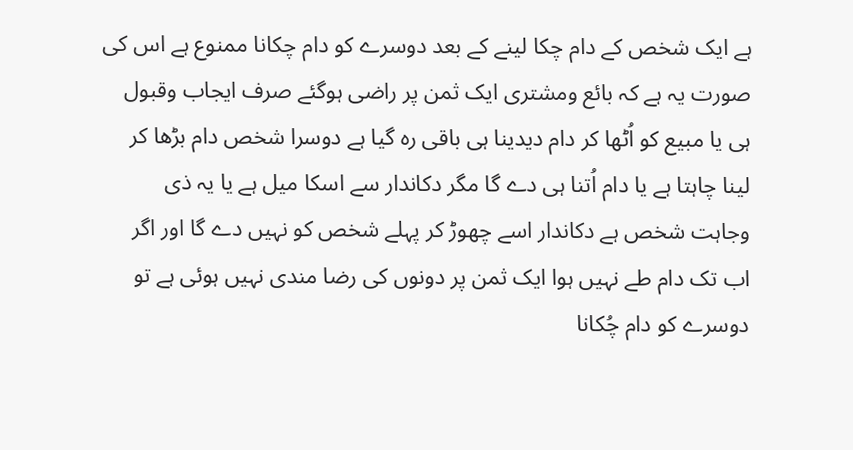ہے ایک شخص کے دام چکا لینے کے بعد دوسرے کو دام چکانا ممنوع ہے اس کی صورت یہ ہے کہ بائع ومشتری ایک ثمن پر راضی ہوگئے صرف ایجاب وقبول ہی یا مبیع کو اُٹھا کر دام دیدینا ہی باقی رہ گیا ہے دوسرا شخص دام بڑھا کر لینا چاہتا ہے یا دام اُتنا ہی دے گا مگر دکاندار سے اسکا میل ہے یا یہ ذی وجاہت شخص ہے دکاندار اسے چھوڑ کر پہلے شخص کو نہیں دے گا اور اگر اب تک دام طے نہیں ہوا ایک ثمن پر دونوں کی رضا مندی نہیں ہوئی ہے تو دوسرے کو دام چُکانا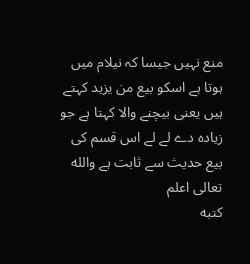منع نہیں جیسا کہ نیلام میں ہوتا ہے اسکو بیع من یزید کہتے ہیں یعنی بیچنے والا کہتا ہے جو زیادہ دے لے لے اس قسم کی بیع حدیث سے ثابت ہے والله تعالی اعلم
كتبه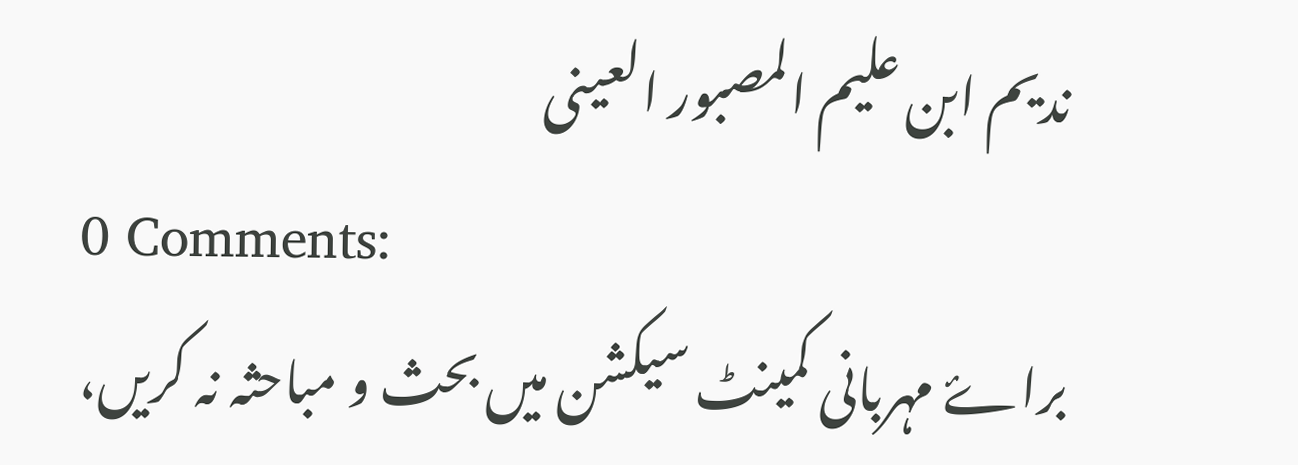ندیم ابن علیم المصبور العینی
0 Comments:
براۓ مہربانی کمینٹ سیکشن میں بحث و مباحثہ نہ کریں،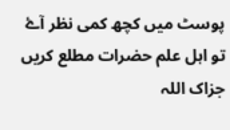پوسٹ میں کچھ کمی نظر آۓ تو اہل علم حضرات مطلع کریں جزاک اللہ